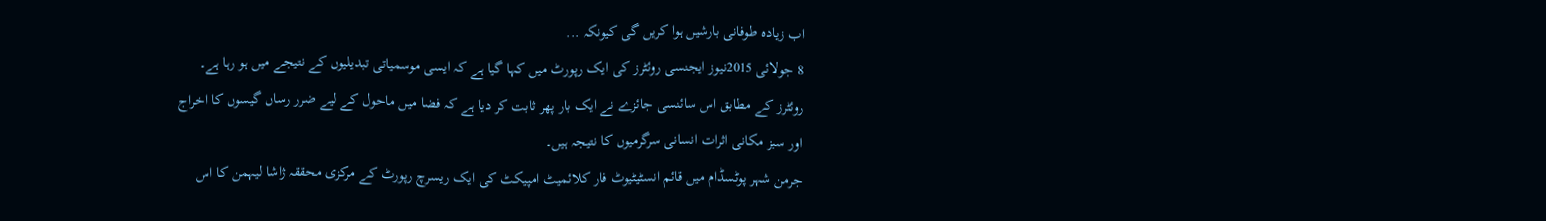اب زیادہ طوفانی بارشیں ہوا کریں گی کیونکہ ...
8 جولائی 2015نیوز ایجنسی روئٹرز کی ایک رپورٹ میں کہا گیا ہے کہ ایسی موسمیاتی تبدیلیوں کے نتیجے میں ہو رہا ہے۔ روئٹرز کے مطابق اس سائنسی جائزے نے ایک بار پھر ثابت کر دیا ہے کہ فضا میں ماحول کے لیے ضرر رساں گیسوں کا اخراج اور سبز مکانی اثرات انسانی سرگرمیوں کا نتیجہ ہیں۔
جرمن شہر پوٹسڈام میں قائم انسٹیٹیوٹ فار کلائمیٹ امپیکٹ کی ایک ریسرچ رپورٹ کے مرکزی محققہ ژاشا لیہمن کا اس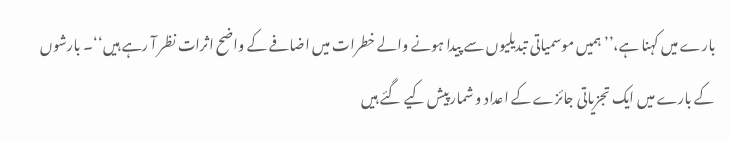بارے میں کہنا ہے،’’ ہمیں موسمیاتی تبدیلیوں سے پیدا ہونے والے خطرات میں اضافے کے واضح اثرات نظر آ رہے ہیں‘‘۔ بارشوں کے بارے میں ایک تجزیاتی جائزے کے اعداد و شمار پیش کیے گئے ہیں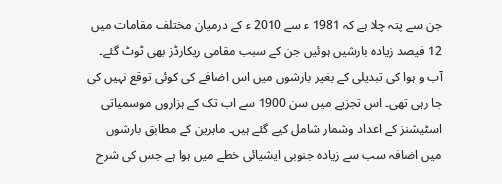جن سے پتہ چلا ہے کہ 1981 ء سے 2010 ء کے درمیان مختلف مقامات میں 12 فیصد زیادہ بارشیں ہوئیں جن کے سبب مقامی ریکارڈز بھی ٹوٹ گئے۔
آب و ہوا کی تبدیلی کے بغیر بارشوں میں اس اضافے کی کوئی توقع نہیں کی جا رہی تھی۔ اس تجزیے میں سن 1900 سے اب تک کے ہزاروں موسمیاتی اسٹیشنز کے اعداد وشمار شامل کیے گئے ہیں۔ ماہرین کے مطابق بارشوں میں اضافہ سب سے زیادہ جنوبی ایشیائی خطے میں ہوا ہے جس کی شرح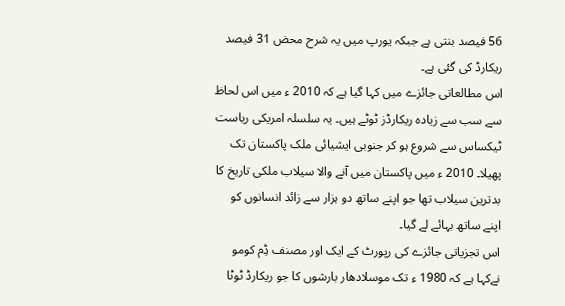56 فیصد بنتی ہے جبکہ یورپ میں یہ شرح محض 31 فیصد ریکارڈ کی گئی ہے۔
اس مطالعاتی جائزے میں کہا گیا ہے کہ 2010 ء میں اس لحاظ سے سب سے زیادہ ریکارڈز ٹوٹے ہیں۔ یہ سلسلہ امریکی ریاست ٹیکساس سے شروع ہو کر جنوبی ایشیائی ملک پاکستان تک پھیلا۔ 2010 ء میں پاکستان میں آنے والا سیلاب ملکی تاریخ کا بدترین سیلاب تھا جو اپنے ساتھ دو ہزار سے زائد انسانوں کو اپنے ساتھ بہائے لے گیا۔
اس تجزیاتی جائزے کی رپورٹ کے ایک اور مصنف ڈِم کومو نےکہا ہے کہ 1980 ء تک موسلادھار بارشوں کا جو ریکارڈ ٹوٹا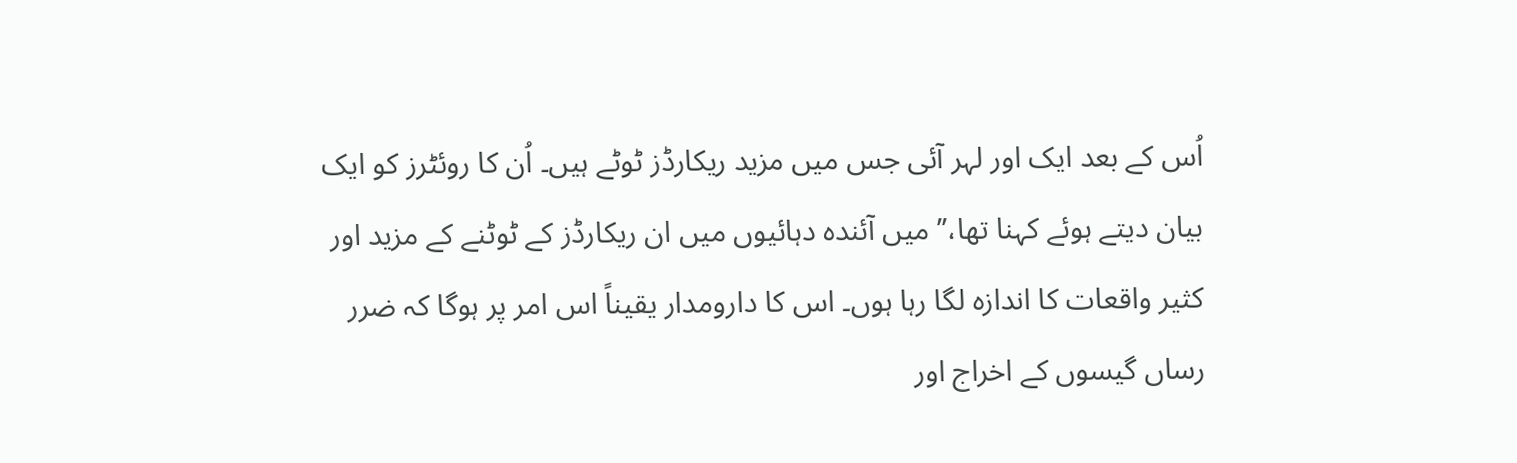اُس کے بعد ایک اور لہر آئی جس میں مزید ریکارڈز ٹوٹے ہیں۔ اُن کا روئٹرز کو ایک بیان دیتے ہوئے کہنا تھا،’’ میں آئندہ دہائیوں میں ان ریکارڈز کے ٹوٹنے کے مزید اور کثیر واقعات کا اندازہ لگا رہا ہوں۔ اس کا دارومدار یقیناً اس امر پر ہوگا کہ ضرر رساں گیسوں کے اخراج اور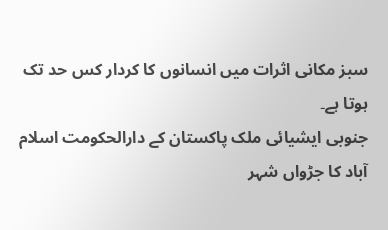سبز مکانی اثرات میں انسانوں کا کردار کس حد تک ہوتا ہے۔
جنوبی ایشیائی ملک پاکستان کے دارالحکومت اسلام آباد کا جڑواں شہر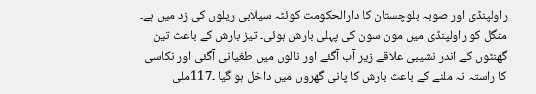راولپنڈی اور صوبہ بلوچستان کا دارالحکومت کوئٹہ سیلابی ریلوں کی زد میں ہے۔ منگل کو راولپنڈی میں مون سون کی پہلی بارش ہوئی۔ تیز بارش کے باعث تین گھنٹوں کے اندر نشیبی علاقے زیر آب آگئے اور نالوں میں طغیانی آگئی اور نکاسی کا راستہ نہ ملنے کے باعث بارش کا پانی گھروں میں داخل ہو گیا ۔117ملی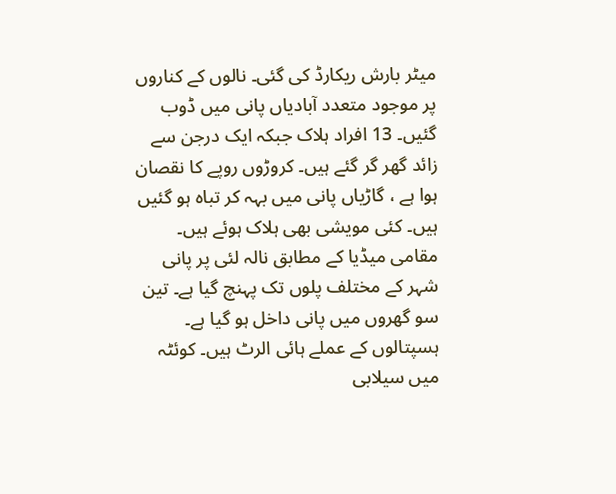میٹر بارش ریکارڈ کی گئی۔ نالوں کے کناروں پر موجود متعدد آبادیاں پانی میں ڈوب گئیں۔ 13 افراد ہلاک جبکہ ایک درجن سے زائد گھر گر گئے ہیں۔ کروڑوں روپے کا نقصان ہوا ہے ، گاڑیاں پانی میں بہہ کر تباہ ہو گئیں ہیں۔ کئی مویشی بھی ہلاک ہوئے ہیں۔ مقامی میڈیا کے مطابق نالہ لئی پر پانی شہر کے مختلف پلوں تک پہنچ گیا ہے۔ تین سو گھروں میں پانی داخل ہو گیا ہے۔ ہسپتالوں کے عملے ہائی الرٹ ہیں۔ کوئٹہ میں سیلابی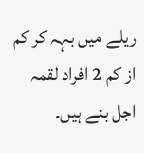ریلے میں بہہ کر کم از کم 2 افراد لقمہ اجل بنے ہیں۔